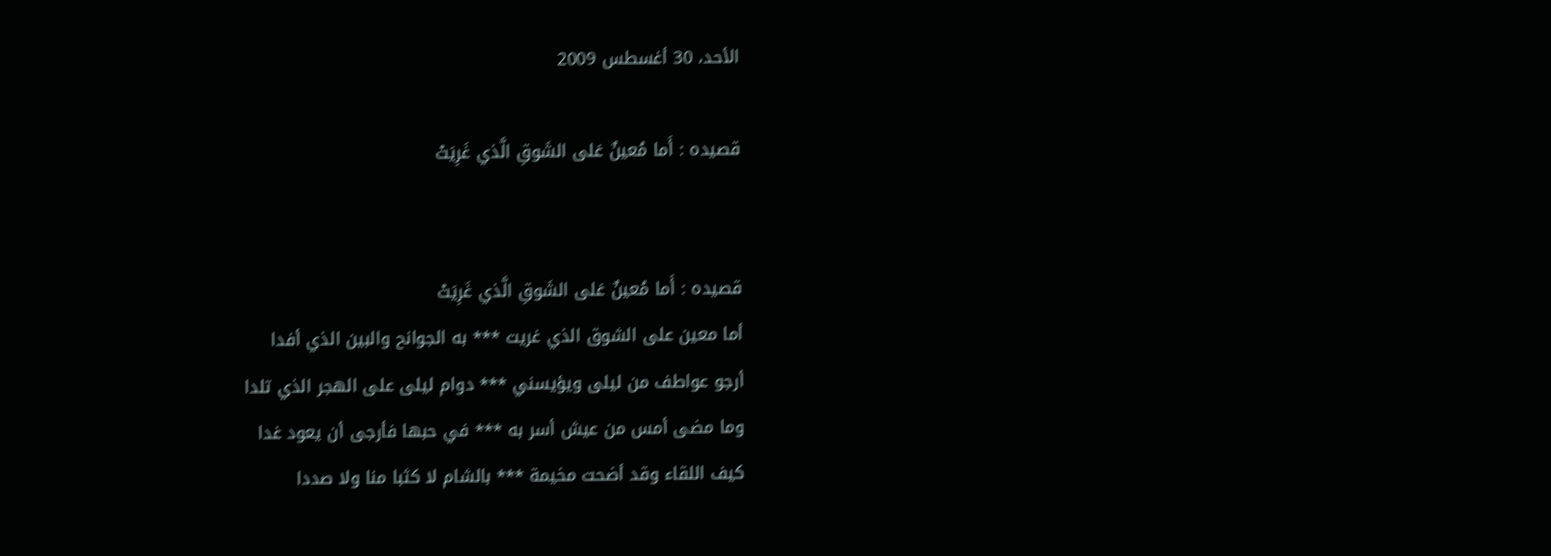الأحد، 30 أغسطس 2009

قصيده : أَما مُعينٌ عَلى الشَوقِ الَّذي غَرِيَتْ


قصيده : أَما مُعينٌ عَلى الشَوقِ الَّذي غَرِيَتْ
أما معين على الشوق الذي غريت *** به الجوانح والبين الذي أفدا
أرجو عواطف من ليلى ويؤيسني *** دوام ليلى على الهجر الذي تلدا
وما مضى أمس من عيش أسر به *** في حبها فأرجى أن يعود غدا
كيف اللقاء وقد أضحت مخيمة *** بالشام لا كثبا منا ولا صددا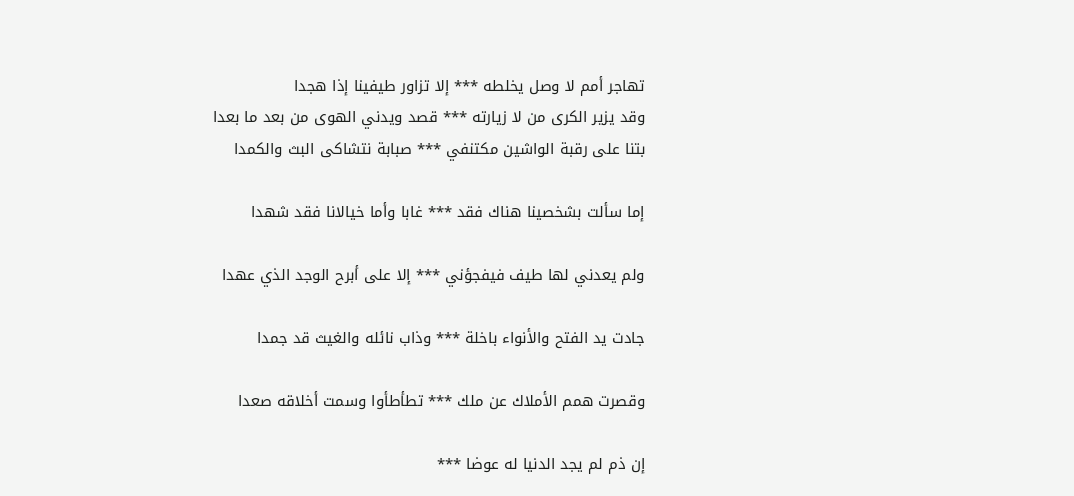تهاجر أمم لا وصل يخلطه *** إلا تزاور طيفينا إذا هجدا
وقد يزير الكرى من لا زيارته *** قصد ويدني الهوى من بعد ما بعدا
بتنا على رقبة الواشين مكتنفي *** صبابة نتشاكى البث والكمدا

إما سألت بشخصينا هناك فقد *** غابا وأما خيالانا فقد شهدا

ولم يعدني لها طيف فيفجؤني *** إلا على أبرح الوجد الذي عهدا

جادت يد الفتح والأنواء باخلة *** وذاب نائله والغيث قد جمدا

وقصرت همم الأملاك عن ملك *** تطأطأوا وسمت أخلاقه صعدا

إن ذم لم يجد الدنيا له عوضا ***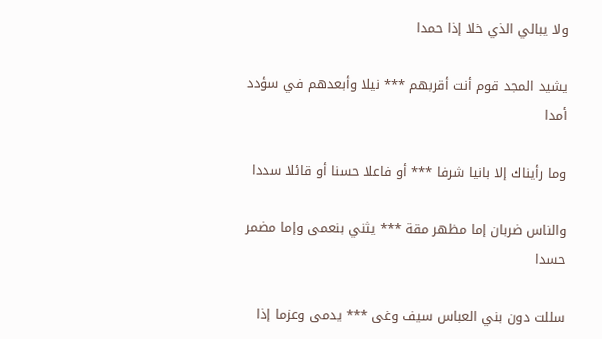ولا يبالي الذي خلا إذا حمدا

يشيد المجد قوم أنت أقربهم *** نيلا وأبعدهم في سؤدد أمدا

وما رأيناك إلا بانيا شرفا *** أو فاعلا حسنا أو قائلا سددا

والناس ضربان إما مظهر مقة *** يثني بنعمى وإما مضمر حسدا

سللت دون بني العباس سيف وغى *** يدمى وعزما إذا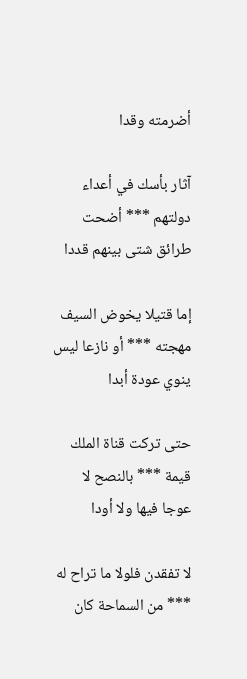أضرمته وقدا

آثار بأسك في أعداء دولتهم *** أضحت طرائق شتى بينهم قددا

إما قتيلا يخوض السيف مهجته *** أو نازعا ليس ينوي عودة أبدا

حتى تركت قناة الملك قيمة *** بالنصح لا عوجا فيها ولا أودا

لا تفقدن فلولا ما تراح له *** من السماحة كان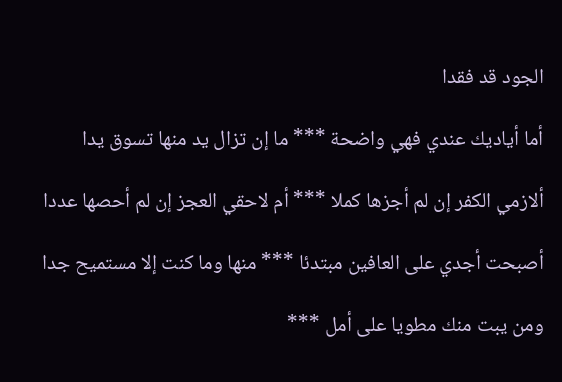الجود قد فقدا

أما أياديك عندي فهي واضحة *** ما إن تزال يد منها تسوق يدا

ألازمي الكفر إن لم أجزها كملا *** أم لاحقي العجز إن لم أحصها عددا

أصبحت أجدي على العافين مبتدئا *** منها وما كنت إلا مستميح جدا

ومن يبت منك مطويا على أمل ***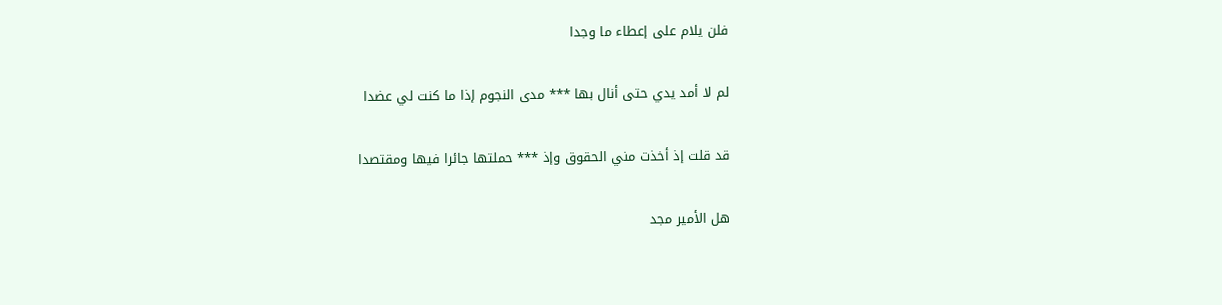فلن يلام على إعطاء ما وجدا

لم لا أمد يدي حتى أنال بها *** مدى النجوم إذا ما كنت لي عضدا

قد قلت إذ أخذت مني الحقوق وإذ *** حملتها جائرا فيها ومقتصدا

هل الأمير مجد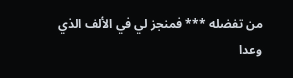من تفضله *** فمنجز لي في الألف الذي وعدا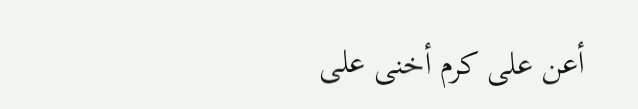أعن على كرم أخنى على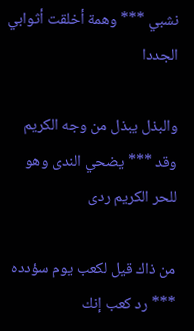نشبي *** وهمة أخلقت أثوابي الجددا

والبذل يبذل من وجه الكريم وقد *** يضحي الندى وهو للحر الكريم ردى

من ذاك قيل لكعب يوم سؤدده *** رد كعب إنك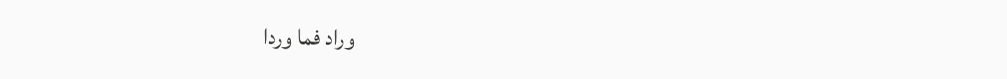وراد فما وردا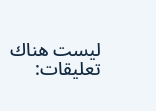ليست هناك تعليقات: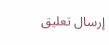إرسال تعليق